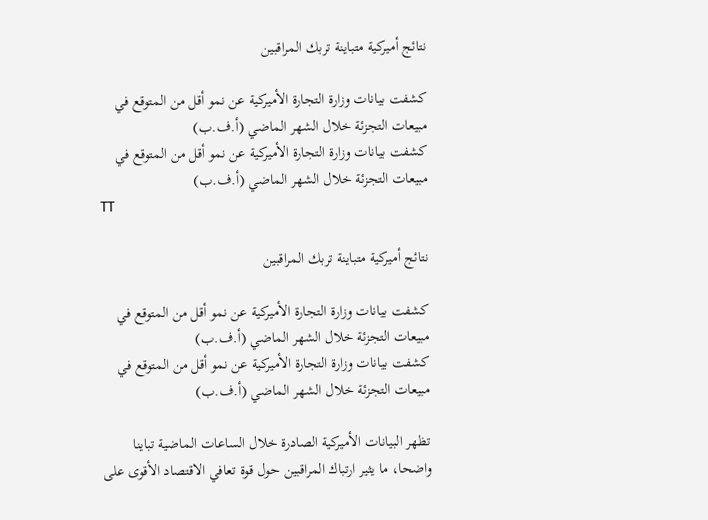نتائج أميركية متباينة تربك المراقبين

كشفت بيانات وزارة التجارة الأميركية عن نمو أقل من المتوقع في مبيعات التجزئة خلال الشهر الماضي (أ.ف.ب)
كشفت بيانات وزارة التجارة الأميركية عن نمو أقل من المتوقع في مبيعات التجزئة خلال الشهر الماضي (أ.ف.ب)
TT

نتائج أميركية متباينة تربك المراقبين

كشفت بيانات وزارة التجارة الأميركية عن نمو أقل من المتوقع في مبيعات التجزئة خلال الشهر الماضي (أ.ف.ب)
كشفت بيانات وزارة التجارة الأميركية عن نمو أقل من المتوقع في مبيعات التجزئة خلال الشهر الماضي (أ.ف.ب)

تظهر البيانات الأميركية الصادرة خلال الساعات الماضية تباينا واضحا، ما يثير ارتباك المراقبين حول قوة تعافي الاقتصاد الأقوى على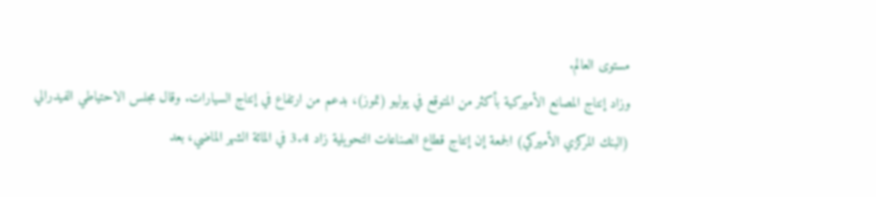مستوى العالم.
وزاد إنتاج المصانع الأميركية بأكثر من المتوقع في يوليو (تموز)، بدعم من ارتفاع في إنتاج السيارات. وقال مجلس الاحتياطي الفيدرالي (البنك المركزي الأميركي) الجمعة إن إنتاج قطاع الصناعات التحويلية زاد 3.4 في المائة الشهر الماضي، بعد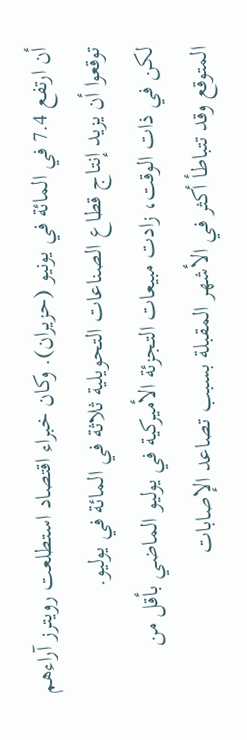أن ارتفع 7.4 في المائة في يونيو (حزيران). وكان خبراء اقتصاد استطلعت رويترز آراءهم توقعوا أن يزيد إنتاج قطاع الصناعات التحويلية ثلاثة في المائة في يوليو.
لكن في ذات الوقت، زادت مبيعات التجزئة الأميركية في يوليو الماضي بأقل من المتوقع وقد تتباطأ أكثر في الأشهر المقبلة بسبب تصاعد الإصابات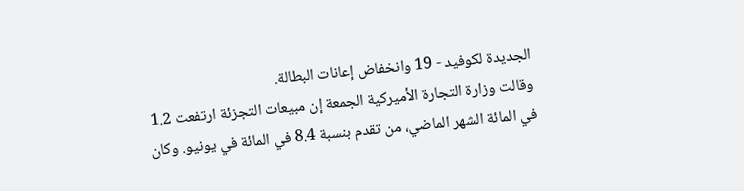الجديدة لكوفيد - 19 وانخفاض إعانات البطالة.
وقالت وزارة التجارة الأميركية الجمعة إن مبيعات التجزئة ارتفعت 1.2 في المائة الشهر الماضي، من تقدم بنسبة 8.4 في المائة في يونيو. وكان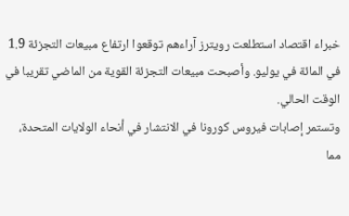خبراء اقتصاد استطلعت رويترز آراءهم توقعوا ارتفاع مبيعات التجزئة 1.9 في المائة في يوليو. وأصبحت مبيعات التجزئة القوية من الماضي تقريبا في الوقت الحالي.
وتستمر إصابات فيروس كورونا في الانتشار في أنحاء الولايات المتحدة، مما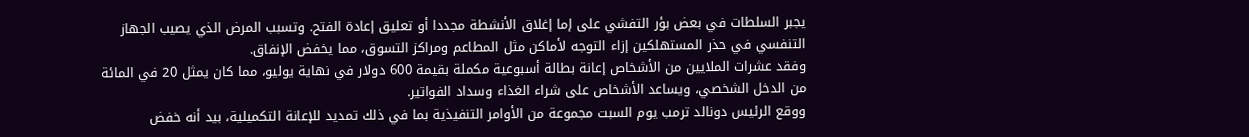يجبر السلطات في بعض بؤر التفشي على إما إغلاق الأنشطة مجددا أو تعليق إعادة الفتح. وتسبب المرض الذي يصيب الجهاز التنفسي في حذر المستهلكين إزاء التوجه لأماكن مثل المطاعم ومراكز التسوق، مما يخفض الإنفاق.
وفقد عشرات الملايين من الأشخاص إعانة بطالة أسبوعية مكملة بقيمة 600 دولار في نهاية يوليو، مما كان يمثل 20 في المائة من الدخل الشخصي، ويساعد الأشخاص على شراء الغذاء وسداد الفواتير.
ووقع الرئيس دونالد ترمب يوم السبت مجموعة من الأوامر التنفيذية بما في ذلك تمديد للإعانة التكميلية، بيد أنه خفض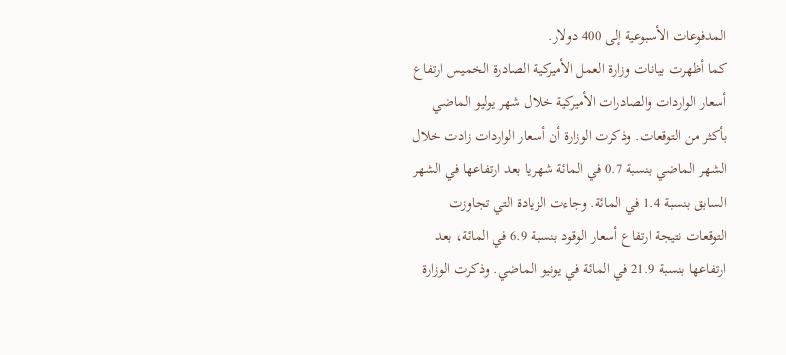المدفوعات الأسبوعية إلى 400 دولار.
كما أظهرت بيانات وزارة العمل الأميركية الصادرة الخميس ارتفاع أسعار الواردات والصادرات الأميركية خلال شهر يوليو الماضي بأكثر من التوقعات. وذكرت الوزارة أن أسعار الواردات زادت خلال الشهر الماضي بنسبة 0.7 في المائة شهريا بعد ارتفاعها في الشهر السابق بنسبة 1.4 في المائة. وجاءت الزيادة التي تجاوزت التوقعات نتيجة ارتفاع أسعار الوقود بنسبة 6.9 في المائة، بعد ارتفاعها بنسبة 21.9 في المائة في يونيو الماضي. وذكرت الوزارة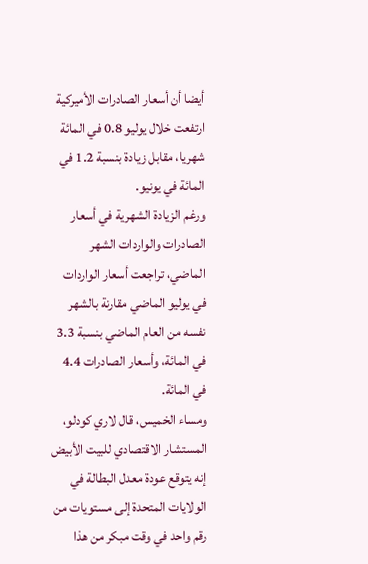أيضا أن أسعار الصادرات الأميركية ارتفعت خلال يوليو 0.8 في المائة شهريا، مقابل زيادة بنسبة 1.2 في المائة في يونيو.
ورغم الزيادة الشهرية في أسعار الصادرات والواردات الشهر الماضي، تراجعت أسعار الواردات في يوليو الماضي مقارنة بالشهر نفسه من العام الماضي بنسبة 3.3 في المائة، وأسعار الصادرات 4.4 في المائة.
ومساء الخميس، قال لاري كودلو، المستشار الاقتصادي للبيت الأبيض إنه يتوقع عودة معدل البطالة في الولايات المتحدة إلى مستويات من رقم واحد في وقت مبكر من هذا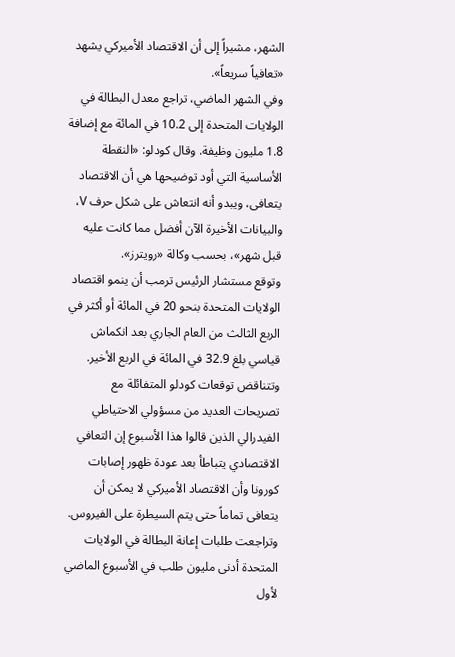الشهر، مشيراً إلى أن الاقتصاد الأميركي يشهد «تعافياً سريعاً».
وفي الشهر الماضي، تراجع معدل البطالة في الولايات المتحدة إلى 10.2 في المائة مع إضافة 1.8 مليون وظيفة. وقال كودلو: «النقطة الأساسية التي أود توضيحها هي أن الاقتصاد يتعافى، ويبدو أنه انتعاش على شكل حرف V، والبيانات الأخيرة الآن أفضل مما كانت عليه قبل شهر»، بحسب وكالة «رويترز».
وتوقع مستشار الرئيس ترمب أن ينمو اقتصاد الولايات المتحدة بنحو 20 في المائة أو أكثر في الربع الثالث من العام الجاري بعد انكماش قياسي بلغ 32.9 في المائة في الربع الأخير.
وتتناقض توقعات كودلو المتفائلة مع تصريحات العديد من مسؤولي الاحتياطي الفيدرالي الذين قالوا هذا الأسبوع إن التعافي الاقتصادي يتباطأ بعد عودة ظهور إصابات كورونا وأن الاقتصاد الأميركي لا يمكن أن يتعافى تماماً حتى يتم السيطرة على الفيروس.
وتراجعت طلبات إعانة البطالة في الولايات المتحدة أدنى مليون طلب في الأسبوع الماضي لأول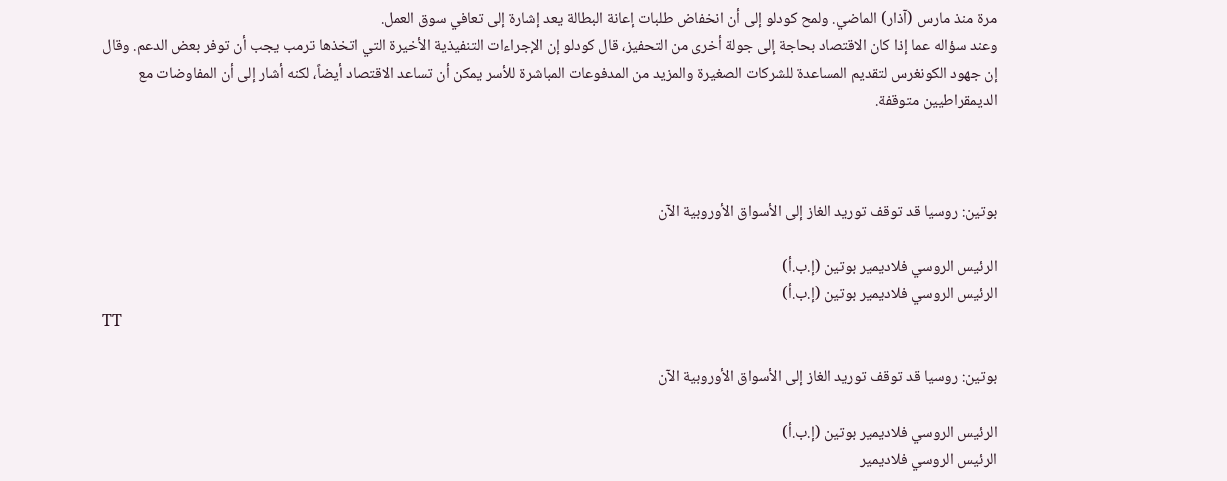مرة منذ مارس (آذار) الماضي. ولمح كودلو إلى أن انخفاض طلبات إعانة البطالة يعد إشارة إلى تعافي سوق العمل.
وعند سؤاله عما إذا كان الاقتصاد بحاجة إلى جولة أخرى من التحفيز، قال كودلو إن الإجراءات التنفيذية الأخيرة التي اتخذها ترمب يجب أن توفر بعض الدعم. وقال إن جهود الكونغرس لتقديم المساعدة للشركات الصغيرة والمزيد من المدفوعات المباشرة للأسر يمكن أن تساعد الاقتصاد أيضاً، لكنه أشار إلى أن المفاوضات مع الديمقراطيين متوقفة.



بوتين: روسيا قد توقف توريد الغاز إلى الأسواق الأوروبية الآن

الرئيس الروسي فلاديمير بوتين (إ.ب.أ)
الرئيس الروسي فلاديمير بوتين (إ.ب.أ)
TT

بوتين: روسيا قد توقف توريد الغاز إلى الأسواق الأوروبية الآن

الرئيس الروسي فلاديمير بوتين (إ.ب.أ)
الرئيس الروسي فلاديمير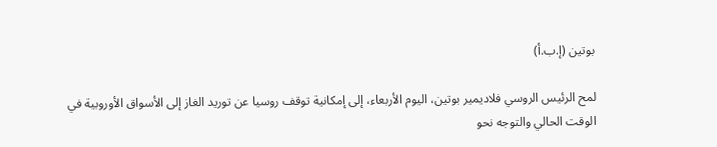بوتين (إ.ب.أ)

لمح الرئيس الروسي فلاديمير بوتين، اليوم الأربعاء، إلى إمكانية توقف روسيا عن توريد الغاز إلى الأسواق الأوروبية في الوقت الحالي والتوجه نحو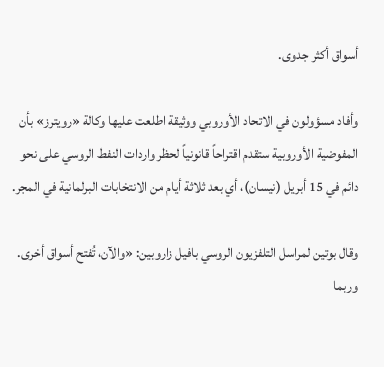أسواق أكثر جدوى.

وأفاد مسؤولون في الاتحاد الأوروبي ووثيقة ‌اطلعت عليها ‌وكالة «رويترز» بأن المفوضية الأوروبية ‌ستقدم اقتراحاً قانونياً لحظر واردات النفط الروسي على نحو دائم في 15 أبريل (نيسان)، أي بعد ثلاثة أيام من الانتخابات البرلمانية في المجر.

وقال بوتين لمراسل التلفزيون الروسي بافيل ‌زاروبين: «والآن، تُفتح ‌أسواق أخرى. وربما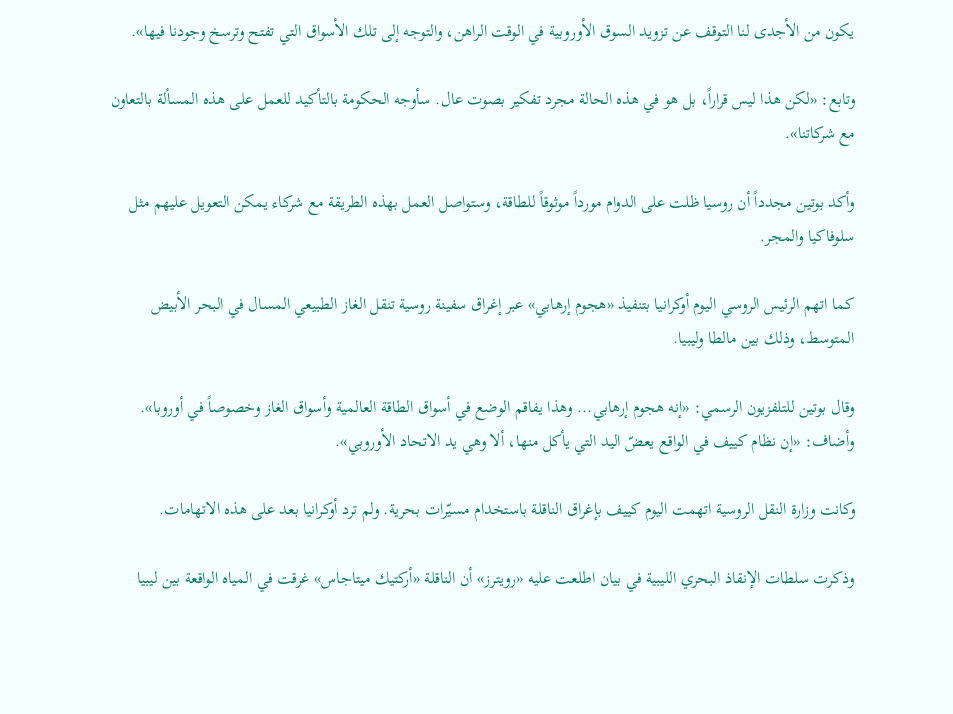يكون من ‌الأجدى لنا التوقف عن ‌تزويد السوق الأوروبية في الوقت الراهن، والتوجه إلى تلك الأسواق التي تفتح وترسخ وجودنا فيها».

وتابع: «لكن ‌هذا ليس قراراً، بل هو في هذه الحالة مجرد تفكير بصوت عال. سأوجه الحكومة بالتأكيد للعمل على هذه المسألة بالتعاون مع شركاتنا».

وأكد بوتين مجدداً أن روسيا ظلت على الدوام مورداً موثوقاً للطاقة، وستواصل العمل بهذه الطريقة مع شركاء يمكن التعويل عليهم مثل سلوفاكيا والمجر.

كما اتهم الرئيس الروسي اليوم أوكرانيا بتنفيذ «هجوم إرهابي» عبر إغراق سفينة روسية تنقل الغاز الطبيعي المسال في البحر الأبيض المتوسط، وذلك بين مالطا وليبيا.

وقال بوتين للتلفزيون الرسمي: «إنه هجوم إرهابي... وهذا يفاقم الوضع في أسواق الطاقة العالمية وأسواق الغاز وخصوصاً في أوروبا». وأضاف: «إن نظام كييف في الواقع يعضّ اليد التي يأكل منها، ألا وهي يد الاتحاد الأوروبي».

وكانت وزارة النقل الروسية اتهمت اليوم كييف بإغراق الناقلة باستخدام مسيّرات بحرية. ولم ترد أوكرانيا بعد على هذه الاتهامات.

وذكرت سلطات الإنقاذ البحري الليبية في بيان اطلعت عليه «رويترز» أن الناقلة «أركتيك ميتاجاس» غرقت في المياه الواقعة بين ليبيا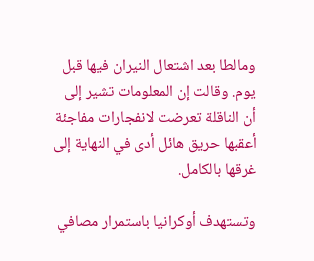ومالطا بعد اشتعال النيران فيها قبل يوم. وقالت إن المعلومات تشير إلى أن ‌الناقلة تعرضت ‌لانفجارات مفاجئة أعقبها حريق هائل أدى ‌في النهاية إلى غرقها بالكامل.

وتستهدف أوكرانيا باستمرار مصافي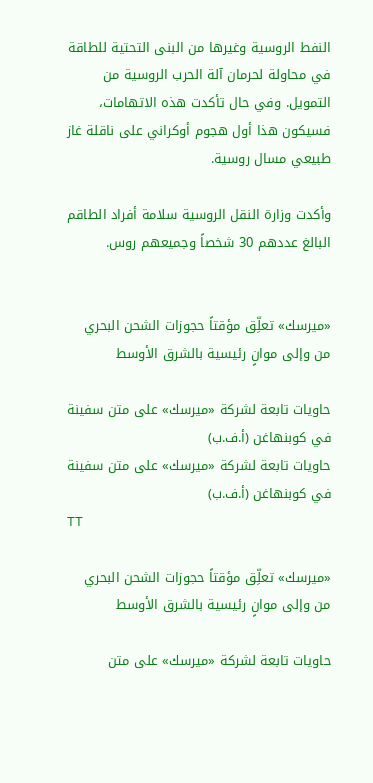النفط الروسية وغيرها من البنى التحتية للطاقة في محاولة لحرمان آلة الحرب الروسية من التمويل. وفي حال تأكدت هذه الاتهامات، فسيكون هذا أول هجوم أوكراني على ناقلة غاز طبيعي مسال روسية.

وأكدت وزارة ‌النقل الروسية سلامة أفراد الطاقم البالغ عددهم 30 شخصاً ‌وجميعهم روس.


«ميرسك» تعلِّق مؤقتاً حجوزات الشحن البحري من وإلى موانٍ رئيسية بالشرق الأوسط

حاويات تابعة لشركة «ميرسك» على متن سفينة في كوبنهاغن (أ.ف.ب)
حاويات تابعة لشركة «ميرسك» على متن سفينة في كوبنهاغن (أ.ف.ب)
TT

«ميرسك» تعلِّق مؤقتاً حجوزات الشحن البحري من وإلى موانٍ رئيسية بالشرق الأوسط

حاويات تابعة لشركة «ميرسك» على متن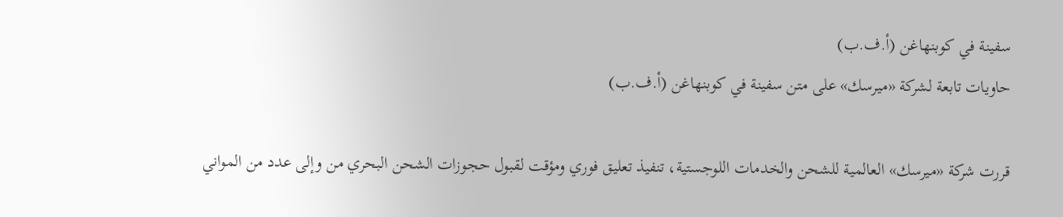سفينة في كوبنهاغن (أ.ف.ب)
حاويات تابعة لشركة «ميرسك» على متن سفينة في كوبنهاغن (أ.ف.ب)

قررت شركة «ميرسك» العالمية للشحن والخدمات اللوجستية، تنفيذ تعليق فوري ومؤقت لقبول حجوزات الشحن البحري من وإلى عدد من المواني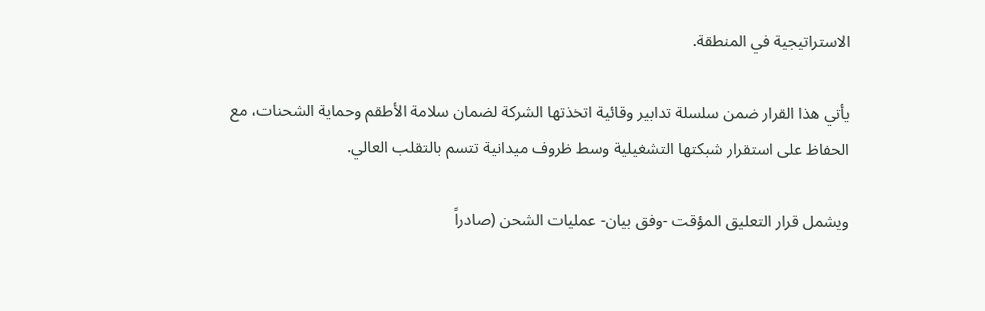الاستراتيجية في المنطقة.

يأتي هذا القرار ضمن سلسلة تدابير وقائية اتخذتها الشركة لضمان سلامة الأطقم وحماية الشحنات، مع الحفاظ على استقرار شبكتها التشغيلية وسط ظروف ميدانية تتسم بالتقلب العالي.

ويشمل قرار التعليق المؤقت -وفق بيان- عمليات الشحن (صادراً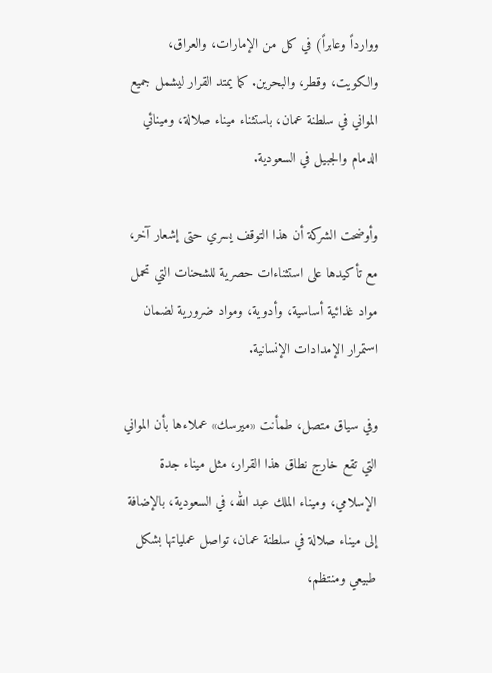ووارداً وعابراً) في كل من الإمارات، والعراق، والكويت، وقطر، والبحرين. كما يمتد القرار ليشمل جميع المواني في سلطنة عمان، باستثناء ميناء صلالة، ومينائي الدمام والجبيل في السعودية.

وأوضحت الشركة أن هذا التوقف يسري حتى إشعار آخر، مع تأكيدها على استثناءات حصرية للشحنات التي تحمل مواد غذائية أساسية، وأدوية، ومواد ضرورية لضمان استمرار الإمدادات الإنسانية.

وفي سياق متصل، طمأنت «ميرسك» عملاءها بأن المواني التي تقع خارج نطاق هذا القرار، مثل ميناء جدة الإسلامي، وميناء الملك عبد الله، في السعودية، بالإضافة إلى ميناء صلالة في سلطنة عمان، تواصل عملياتها بشكل طبيعي ومنتظم،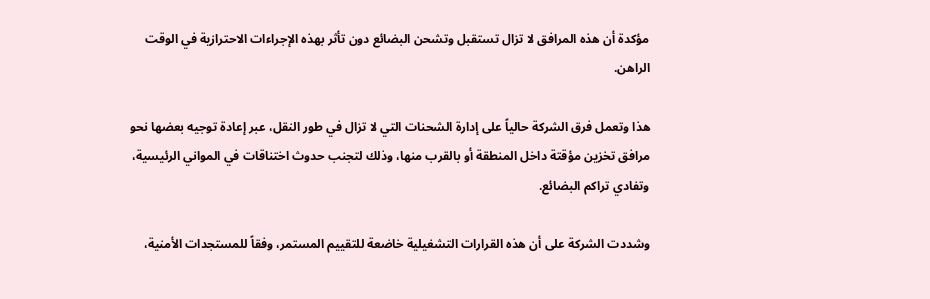مؤكدة أن هذه المرافق لا تزال تستقبل وتشحن البضائع دون تأثر بهذه الإجراءات الاحترازية في الوقت الراهن.

هذا وتعمل فرق الشركة حالياً على إدارة الشحنات التي لا تزال في طور النقل، عبر إعادة توجيه بعضها نحو مرافق تخزين مؤقتة داخل المنطقة أو بالقرب منها، وذلك لتجنب حدوث اختناقات في المواني الرئيسية، وتفادي تراكم البضائع.

وشددت الشركة على أن هذه القرارات التشغيلية خاضعة للتقييم المستمر، وفقاً للمستجدات الأمنية،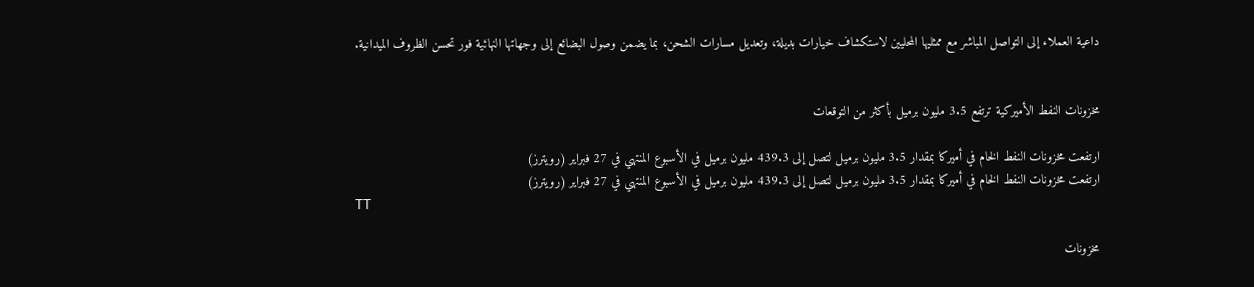داعية العملاء إلى التواصل المباشر مع ممثليها المحليين لاستكشاف خيارات بديلة، وتعديل مسارات الشحن، بما يضمن وصول البضائع إلى وجهاتها النهائية فور تحسن الظروف الميدانية.


مخزونات النفط الأميركية ترتفع 3.5 مليون برميل بأكثر من التوقعات

ارتفعت مخزونات النفط الخام في أميركا بمقدار 3.5 مليون برميل لتصل إلى 439.3 مليون برميل في الأسبوع المنتهي في 27 فبراير (رويترز)
ارتفعت مخزونات النفط الخام في أميركا بمقدار 3.5 مليون برميل لتصل إلى 439.3 مليون برميل في الأسبوع المنتهي في 27 فبراير (رويترز)
TT

مخزونات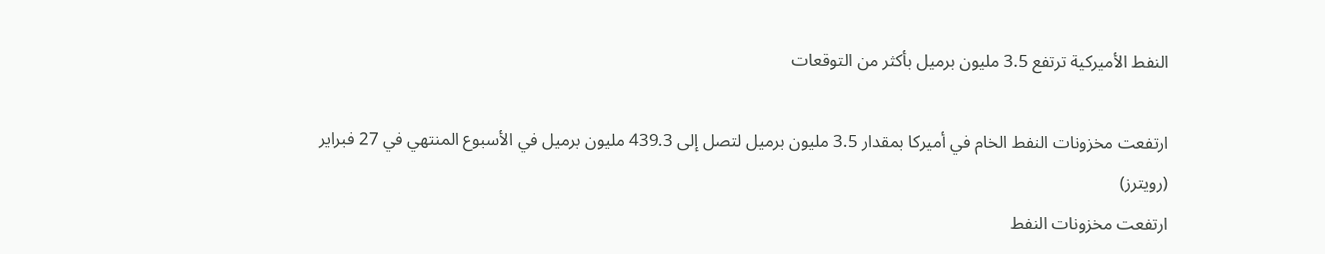النفط الأميركية ترتفع 3.5 مليون برميل بأكثر من التوقعات

ارتفعت مخزونات النفط الخام في أميركا بمقدار 3.5 مليون برميل لتصل إلى 439.3 مليون برميل في الأسبوع المنتهي في 27 فبراير (رويترز)
ارتفعت مخزونات النفط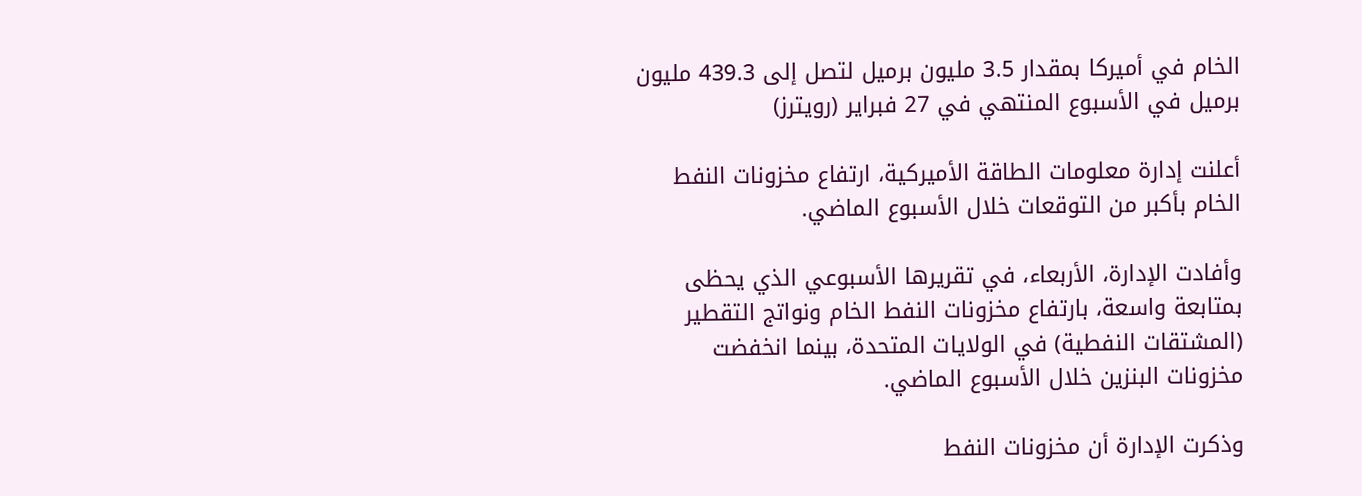الخام في أميركا بمقدار 3.5 مليون برميل لتصل إلى 439.3 مليون برميل في الأسبوع المنتهي في 27 فبراير (رويترز)

أعلنت إدارة معلومات الطاقة الأميركية، ارتفاع مخزونات النفط الخام بأكبر من التوقعات خلال الأسبوع الماضي.

وأفادت الإدارة، الأربعاء، في تقريرها الأسبوعي الذي يحظى بمتابعة واسعة، بارتفاع مخزونات النفط الخام ونواتج التقطير (المشتقات النفطية) في الولايات المتحدة، بينما انخفضت مخزونات البنزين خلال الأسبوع الماضي.

وذكرت الإدارة أن مخزونات النفط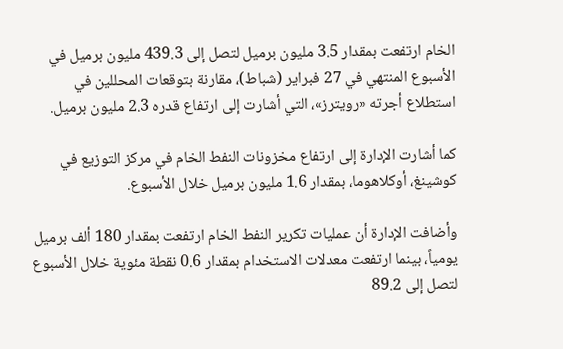الخام ارتفعت بمقدار 3.5 مليون برميل لتصل إلى 439.3 مليون برميل في الأسبوع المنتهي في 27 فبراير (شباط)، مقارنة بتوقعات المحللين في استطلاع أجرته «رويترز»، التي أشارت إلى ارتفاع قدره 2.3 مليون برميل.

كما أشارت الإدارة إلى ارتفاع مخزونات النفط الخام في مركز التوزيع في كوشينغ، أوكلاهوما، بمقدار 1.6 مليون برميل خلال الأسبوع.

وأضافت الإدارة أن عمليات تكرير النفط الخام ارتفعت بمقدار 180 ألف برميل يومياً، بينما ارتفعت معدلات الاستخدام بمقدار 0.6 نقطة مئوية خلال الأسبوع لتصل إلى 89.2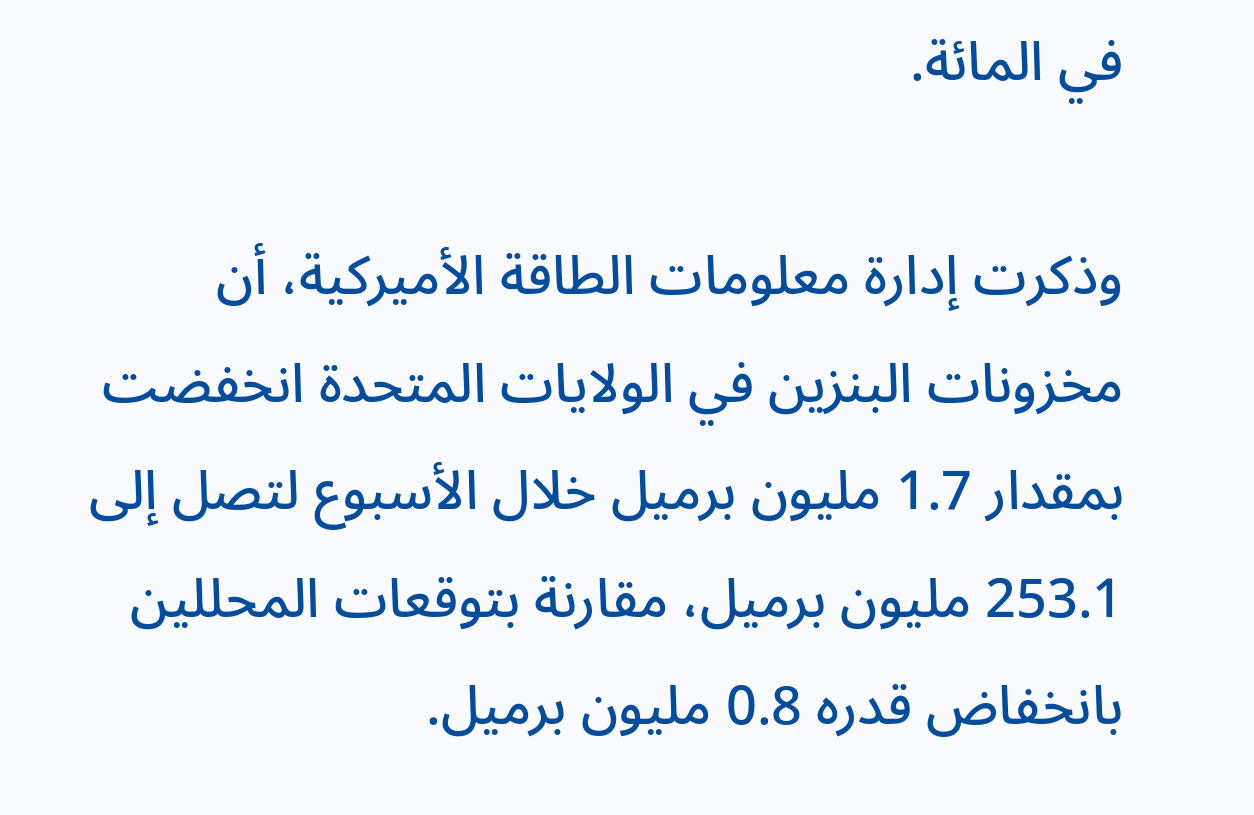في المائة.

وذكرت إدارة معلومات الطاقة الأميركية، أن مخزونات البنزين في الولايات المتحدة انخفضت بمقدار 1.7 مليون برميل خلال الأسبوع لتصل إلى 253.1 مليون برميل، مقارنة بتوقعات المحللين بانخفاض قدره 0.8 مليون برميل.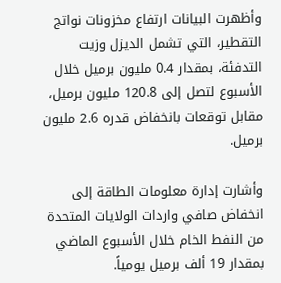وأظهرت البيانات ارتفاع مخزونات نواتج التقطير، التي تشمل الديزل وزيت التدفئة، بمقدار 0.4 مليون برميل خلال الأسبوع لتصل إلى 120.8 مليون برميل، مقابل توقعات بانخفاض قدره 2.6 مليون برميل.

وأشارت إدارة معلومات الطاقة إلى انخفاض صافي واردات الولايات المتحدة من النفط الخام خلال الأسبوع الماضي بمقدار 19 ألف برميل يومياً.